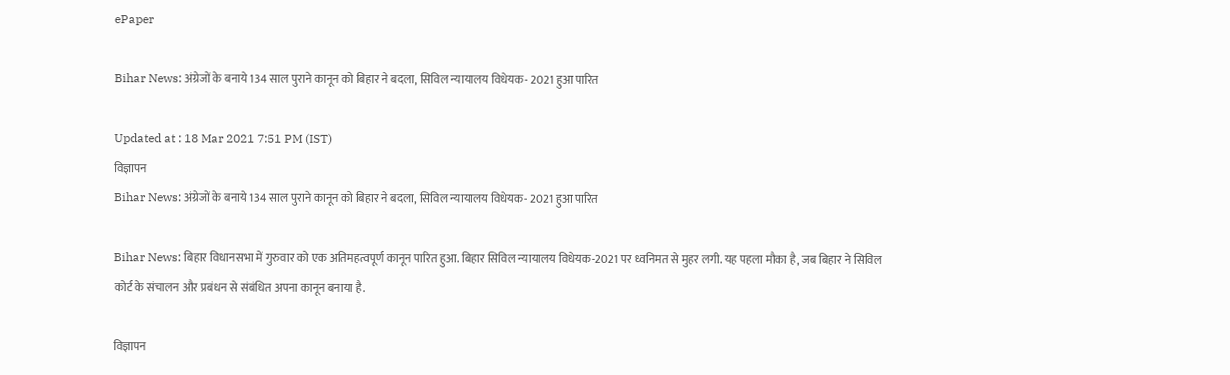ePaper

Bihar News: अंग्रेजों के बनाये 134 साल पुराने कानून को बिहार ने बदला, सिविल न्यायालय विधेयक- 2021 हुआ पारित

Updated at : 18 Mar 2021 7:51 PM (IST)
विज्ञापन
Bihar News: अंग्रेजों के बनाये 134 साल पुराने कानून को बिहार ने बदला, सिविल न्यायालय विधेयक- 2021 हुआ पारित

Bihar News: बिहार विधानसभा में गुरुवार को एक अतिमहत्वपूर्ण कानून पारित हुआ. बिहार सिविल न्यायालय विधेयक-2021 पर ध्वनिमत से मुहर लगी. यह पहला मौका है, जब बिहार ने सिविल कोर्ट के संचालन और प्रबंधन से संबंधित अपना कानून बनाया है.

विज्ञापन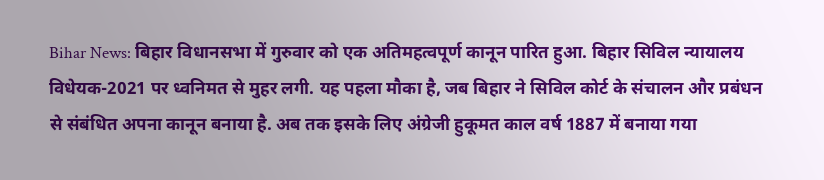Bihar News: बिहार विधानसभा में गुरुवार को एक अतिमहत्वपूर्ण कानून पारित हुआ. बिहार सिविल न्यायालय विधेयक-2021 पर ध्वनिमत से मुहर लगी. यह पहला मौका है, जब बिहार ने सिविल कोर्ट के संचालन और प्रबंधन से संबंधित अपना कानून बनाया है. अब तक इसके लिए अंग्रेजी हुकूमत काल वर्ष 1887 में बनाया गया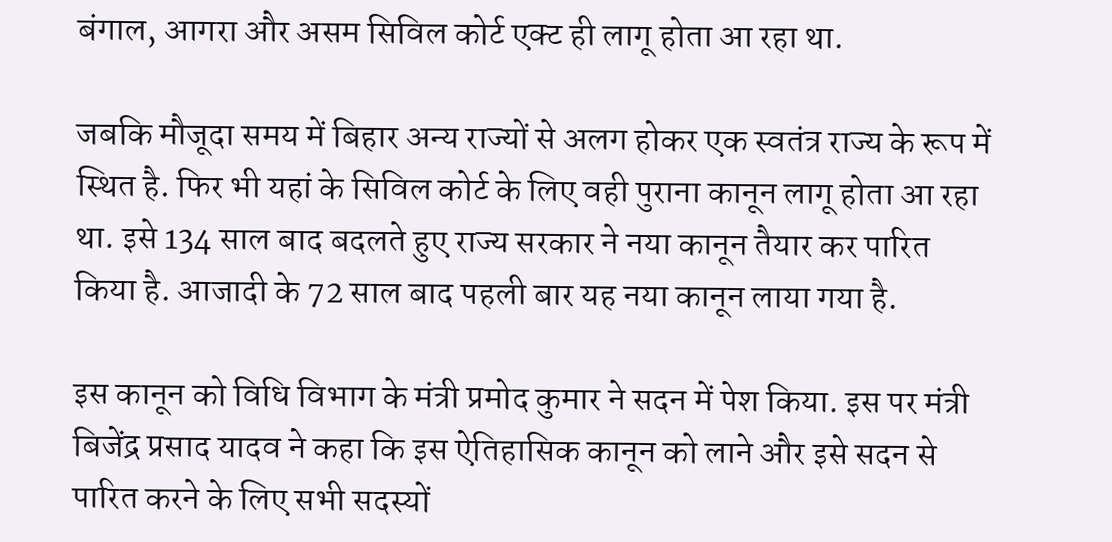बंगाल, आगरा और असम सिविल कोर्ट एक्ट ही लागू होता आ रहा था.

जबकि मौजूदा समय में बिहार अन्य राज्यों से अलग होकर एक स्वतंत्र राज्य के रूप में स्थित है. फिर भी यहां के सिविल कोर्ट के लिए वही पुराना कानून लागू होता आ रहा था. इसे 134 साल बाद बदलते हुए राज्य सरकार ने नया कानून तैयार कर पारित किया है. आजादी के 72 साल बाद पहली बार यह नया कानून लाया गया है.

इस कानून को विधि विभाग के मंत्री प्रमोद कुमार ने सदन में पेश किया. इस पर मंत्री बिजेंद्र प्रसाद यादव ने कहा कि इस ऐतिहासिक कानून को लाने और इसे सदन से पारित करने के लिए सभी सदस्यों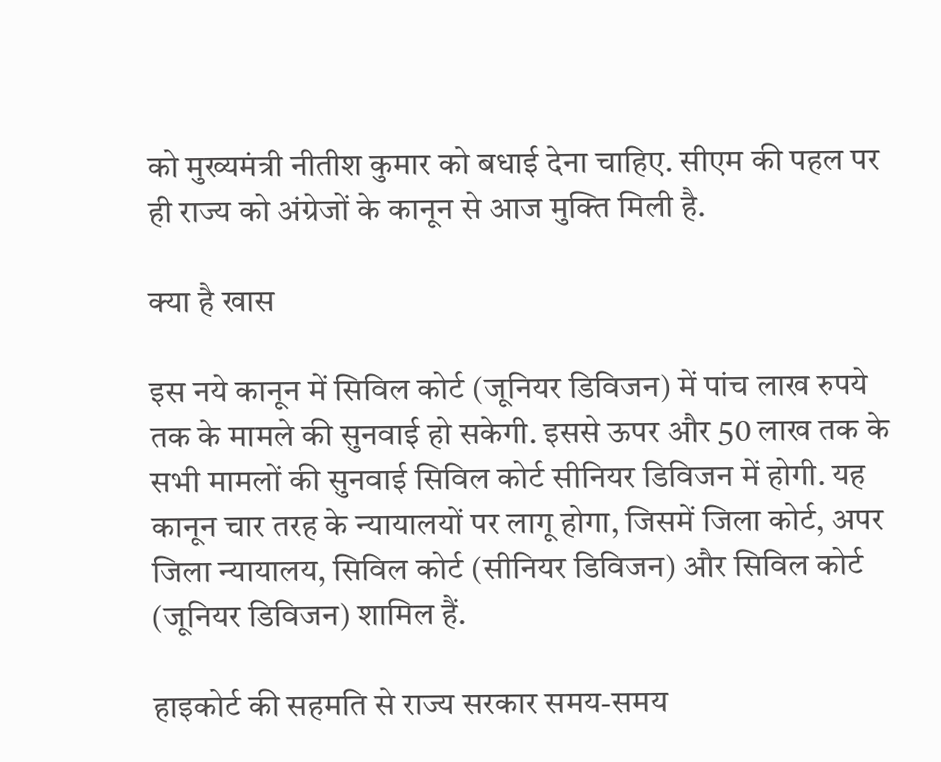को मुख्यमंत्री नीतीश कुमार को बधाई देना चाहिए. सीएम की पहल पर ही राज्य को अंग्रेजों के कानून से आज मुक्ति मिली है.

क्या है खास

इस नये कानून में सिविल कोर्ट (जूनियर डिविजन) में पांच लाख रुपये तक के मामले की सुनवाई हो सकेगी. इससे ऊपर और 50 लाख तक के सभी मामलों की सुनवाई सिविल कोर्ट सीनियर डिविजन में होगी. यह कानून चार तरह के न्यायालयों पर लागू होगा, जिसमें जिला कोर्ट, अपर जिला न्यायालय, सिविल कोर्ट (सीनियर डिविजन) और सिविल कोर्ट (जूनियर डिविजन) शामिल हैं.

हाइकोर्ट की सहमति से राज्य सरकार समय-समय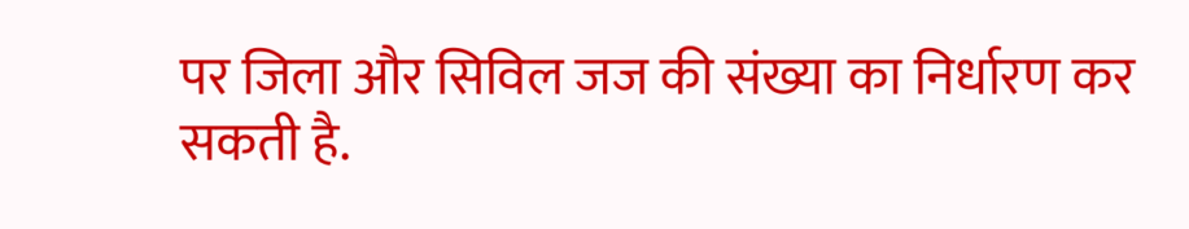पर जिला और सिविल जज की संख्या का निर्धारण कर सकती है.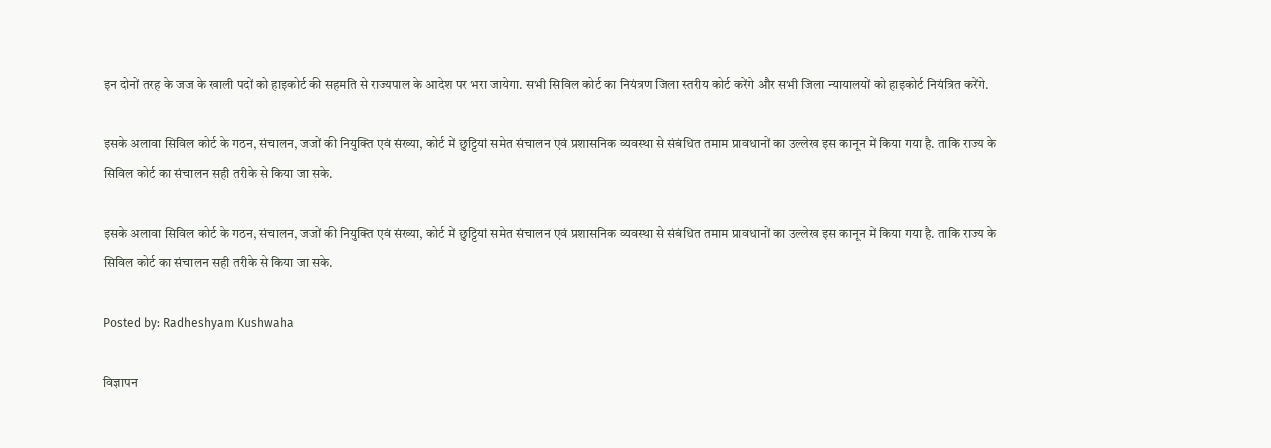इन दोनों तरह के जज के खाली पदों को हाइकोर्ट की सहमति से राज्यपाल के आदेश पर भरा जायेगा. सभी सिविल कोर्ट का नियंत्रण जिला स्तरीय कोर्ट करेंगे और सभी जिला न्यायालयों को हाइकोर्ट नियंत्रित करेंगे.

इसके अलावा सिविल कोर्ट के गठन, संचालन, जजों की नियुक्ति एवं संख्या, कोर्ट में छुट्टियां समेत संचालन एवं प्रशासनिक व्यवस्था से संबंधित तमाम प्रावधानों का उल्लेख इस कानून में किया गया है. ताकि राज्य के सिविल कोर्ट का संचालन सही तरीके से किया जा सके.

इसके अलावा सिविल कोर्ट के गठन, संचालन, जजों की नियुक्ति एवं संख्या, कोर्ट में छुट्टियां समेत संचालन एवं प्रशासनिक व्यवस्था से संबंधित तमाम प्रावधानों का उल्लेख इस कानून में किया गया है. ताकि राज्य के सिविल कोर्ट का संचालन सही तरीके से किया जा सके.

Posted by: Radheshyam Kushwaha

विज्ञापन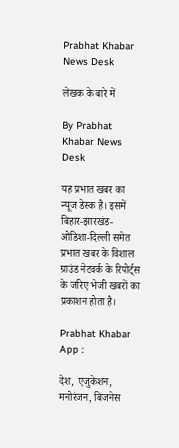Prabhat Khabar News Desk

लेखक के बारे में

By Prabhat Khabar News Desk

यह प्रभात खबर का न्यूज डेस्क है। इसमें बिहार-झारखंड-ओडिशा-दिल्‍ली समेत प्रभात खबर के विशाल ग्राउंड नेटवर्क के रिपोर्ट्स के जरिए भेजी खबरों का प्रकाशन होता है।

Prabhat Khabar App :

देश, एजुकेशन, मनोरंजन, बिजनेस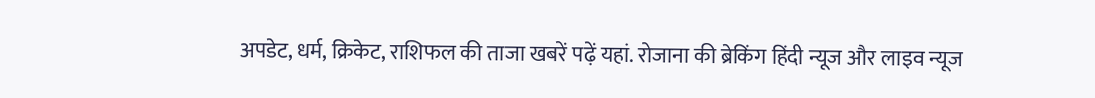अपडेट, धर्म, क्रिकेट, राशिफल की ताजा खबरें पढ़ें यहां. रोजाना की ब्रेकिंग हिंदी न्यूज और लाइव न्यूज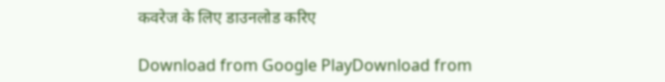कवरेज के लिए डाउनलोड करिए

Download from Google PlayDownload from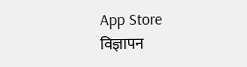App Store
विज्ञापन